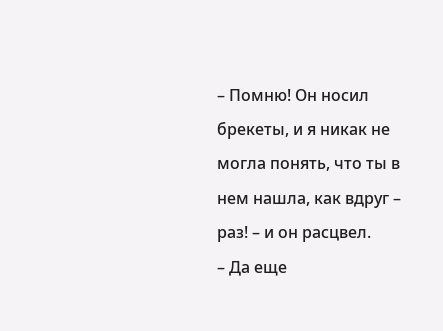– Помню! Он носил брекеты, и я никак не могла понять, что ты в нем нашла, как вдруг – раз! – и он расцвел.
– Да еще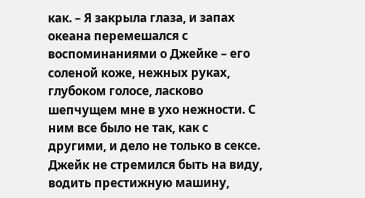как. – Я закрыла глаза, и запах океана перемешался с воспоминаниями о Джейке – его соленой коже, нежных руках, глубоком голосе, ласково шепчущем мне в ухо нежности. С ним все было не так, как с другими, и дело не только в сексе. Джейк не стремился быть на виду, водить престижную машину,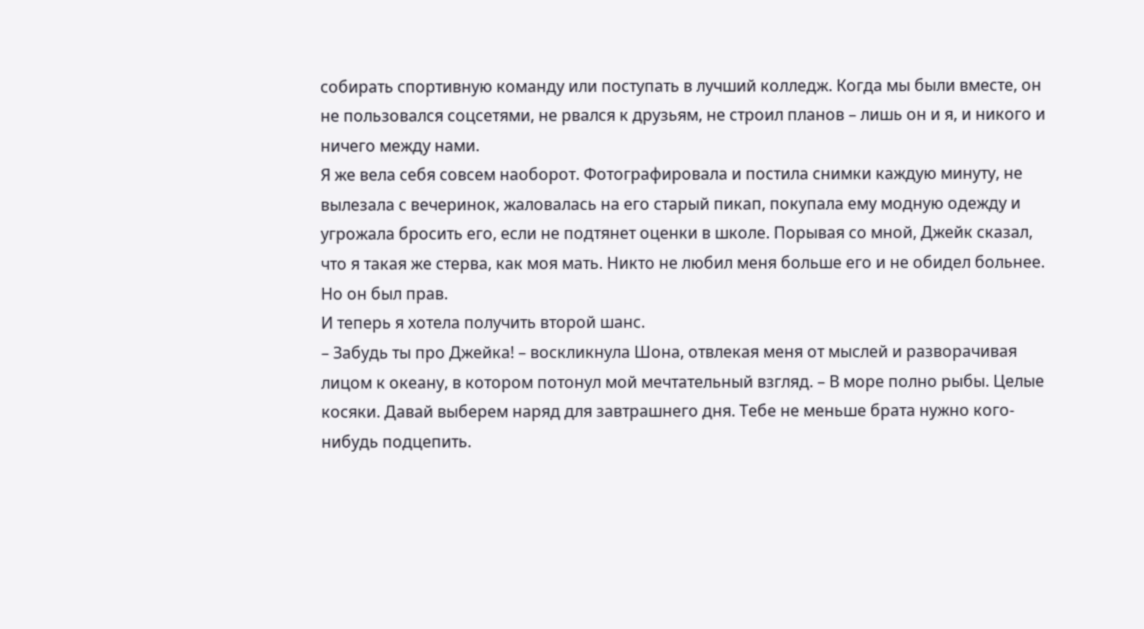собирать спортивную команду или поступать в лучший колледж. Когда мы были вместе, он не пользовался соцсетями, не рвался к друзьям, не строил планов – лишь он и я, и никого и ничего между нами.
Я же вела себя совсем наоборот. Фотографировала и постила снимки каждую минуту, не вылезала с вечеринок, жаловалась на его старый пикап, покупала ему модную одежду и угрожала бросить его, если не подтянет оценки в школе. Порывая со мной, Джейк сказал, что я такая же стерва, как моя мать. Никто не любил меня больше его и не обидел больнее.
Но он был прав.
И теперь я хотела получить второй шанс.
– Забудь ты про Джейка! – воскликнула Шона, отвлекая меня от мыслей и разворачивая лицом к океану, в котором потонул мой мечтательный взгляд. – В море полно рыбы. Целые косяки. Давай выберем наряд для завтрашнего дня. Тебе не меньше брата нужно кого-нибудь подцепить.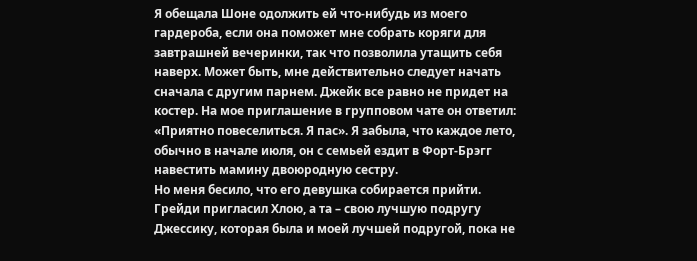Я обещала Шоне одолжить ей что-нибудь из моего гардероба, если она поможет мне собрать коряги для завтрашней вечеринки, так что позволила утащить себя наверх. Может быть, мне действительно следует начать сначала с другим парнем. Джейк все равно не придет на костер. На мое приглашение в групповом чате он ответил: «Приятно повеселиться. Я пас». Я забыла, что каждое лето, обычно в начале июля, он с семьей ездит в Форт-Брэгг навестить мамину двоюродную сестру.
Но меня бесило, что его девушка собирается прийти. Грейди пригласил Хлою, а та – свою лучшую подругу Джессику, которая была и моей лучшей подругой, пока не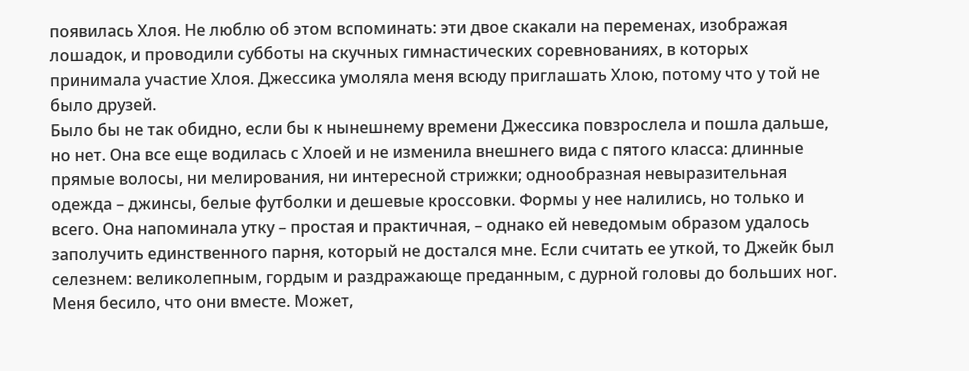появилась Хлоя. Не люблю об этом вспоминать: эти двое скакали на переменах, изображая лошадок, и проводили субботы на скучных гимнастических соревнованиях, в которых принимала участие Хлоя. Джессика умоляла меня всюду приглашать Хлою, потому что у той не было друзей.
Было бы не так обидно, если бы к нынешнему времени Джессика повзрослела и пошла дальше, но нет. Она все еще водилась с Хлоей и не изменила внешнего вида с пятого класса: длинные прямые волосы, ни мелирования, ни интересной стрижки; однообразная невыразительная одежда – джинсы, белые футболки и дешевые кроссовки. Формы у нее налились, но только и всего. Она напоминала утку – простая и практичная, – однако ей неведомым образом удалось заполучить единственного парня, который не достался мне. Если считать ее уткой, то Джейк был селезнем: великолепным, гордым и раздражающе преданным, с дурной головы до больших ног.
Меня бесило, что они вместе. Может,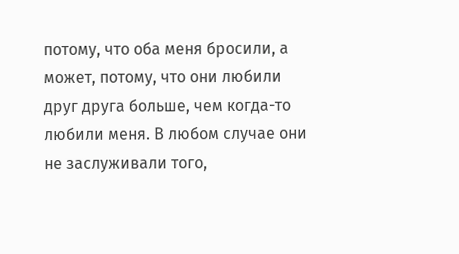потому, что оба меня бросили, а может, потому, что они любили друг друга больше, чем когда-то любили меня. В любом случае они не заслуживали того,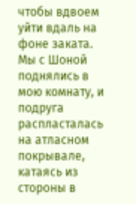чтобы вдвоем уйти вдаль на фоне заката.
Мы с Шоной поднялись в мою комнату, и подруга распласталась на атласном покрывале, катаясь из стороны в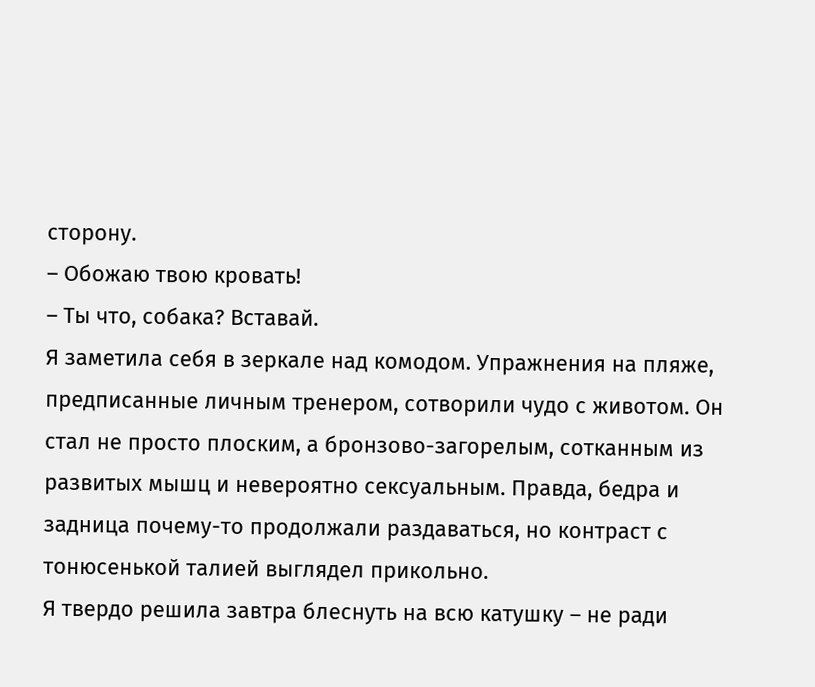сторону.
– Обожаю твою кровать!
– Ты что, собака? Вставай.
Я заметила себя в зеркале над комодом. Упражнения на пляже, предписанные личным тренером, сотворили чудо с животом. Он стал не просто плоским, а бронзово-загорелым, сотканным из развитых мышц и невероятно сексуальным. Правда, бедра и задница почему-то продолжали раздаваться, но контраст с тонюсенькой талией выглядел прикольно.
Я твердо решила завтра блеснуть на всю катушку – не ради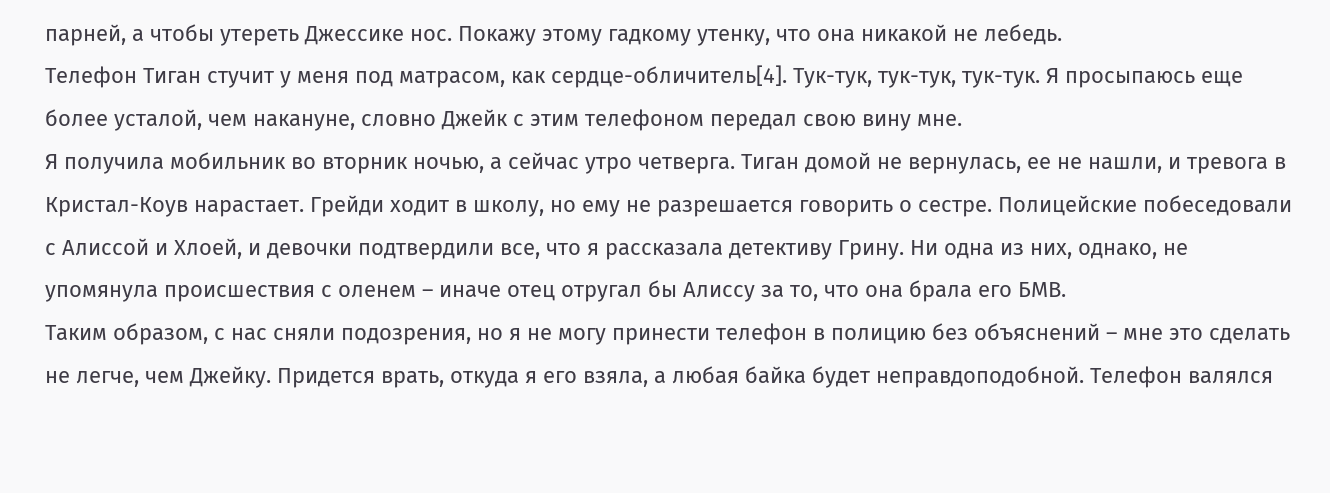парней, а чтобы утереть Джессике нос. Покажу этому гадкому утенку, что она никакой не лебедь.
Телефон Тиган стучит у меня под матрасом, как сердце-обличитель[4]. Тук-тук, тук-тук, тук-тук. Я просыпаюсь еще более усталой, чем накануне, словно Джейк с этим телефоном передал свою вину мне.
Я получила мобильник во вторник ночью, а сейчас утро четверга. Тиган домой не вернулась, ее не нашли, и тревога в Кристал-Коув нарастает. Грейди ходит в школу, но ему не разрешается говорить о сестре. Полицейские побеседовали с Алиссой и Хлоей, и девочки подтвердили все, что я рассказала детективу Грину. Ни одна из них, однако, не упомянула происшествия с оленем – иначе отец отругал бы Алиссу за то, что она брала его БМВ.
Таким образом, с нас сняли подозрения, но я не могу принести телефон в полицию без объяснений – мне это сделать не легче, чем Джейку. Придется врать, откуда я его взяла, а любая байка будет неправдоподобной. Телефон валялся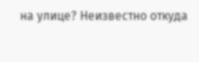на улице? Неизвестно откуда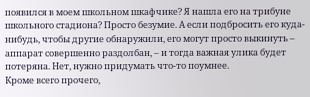появился в моем школьном шкафчике? Я нашла его на трибуне школьного стадиона? Просто безумие. А если подбросить его куда-нибудь, чтобы другие обнаружили, его могут просто выкинуть – аппарат совершенно раздолбан, – и тогда важная улика будет потеряна. Нет, нужно придумать что-то поумнее.
Кроме всего прочего,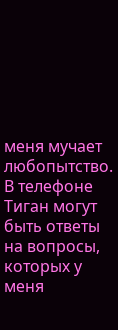меня мучает любопытство. В телефоне Тиган могут быть ответы на вопросы, которых у меня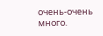очень-очень много.